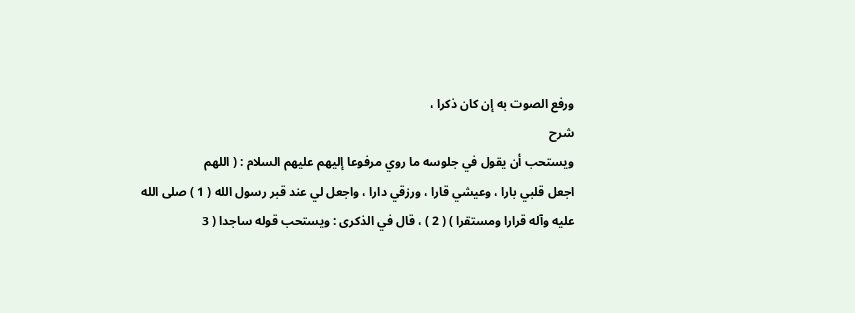ورفع الصوت به إن كان ذكرا ،
شرح
ويستحب أن يقول في جلوسه ما روي مرفوعا إليهم عليهم السلام : ( اللهم
اجعل قلبي بارا ، وعيشي قارا ، ورزقي دارا ، واجعل لي عند قبر رسول الله ( 1 ) صلى الله
عليه وآله قرارا ومستقرا ) ( 2 ) ، قال في الذكرى : ويستحب قوله ساجدا ( 3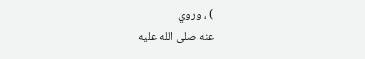) ، وروي
عنه صلى الله عليه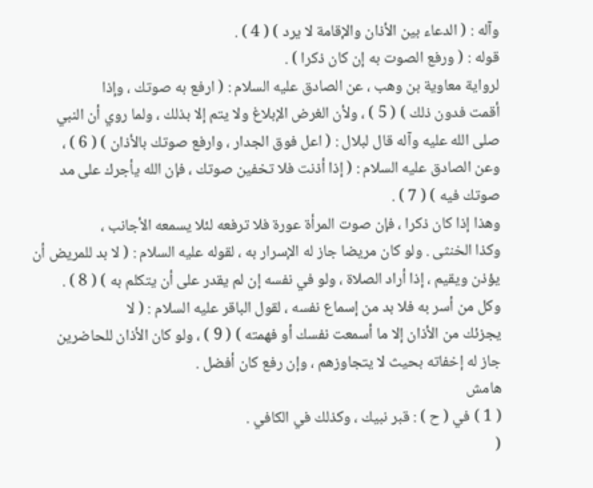وآله : ( الدعاء بين الأذان والإقامة لا يرد ) ( 4 ) .
قوله : ( ورفع الصوت به إن كان ذكرا ) .
لرواية معاوية بن وهب ، عن الصادق عليه السلام : ( ارفع به صوتك ، وإذا
أقمت فدون ذلك ) ( 5 ) ، ولأن الغرض الإبلاغ ولا يتم إلا بذلك ، ولما روي أن النبي
صلى الله عليه وآله قال لبلال : ( اعل فوق الجدار ، وارفع صوتك بالأذان ) ( 6 ) ،
وعن الصادق عليه السلام : ( إذا أذنت فلا تخفين صوتك ، فإن الله يأجرك على مد
صوتك فيه ) ( 7 ) .
وهذا إذا كان ذكرا ، فإن صوت المرأة عورة فلا ترفعه لئلا يسمعه الأجانب ،
وكذا الخنثى . ولو كان مريضا جاز له الإسرار به ، لقوله عليه السلام : ( لا بد للمريض أن
يؤذن ويقيم ، إذا أراد الصلاة ، ولو في نفسه إن لم يقدر على أن يتكلم به ) ( 8 ) .
وكل من أسر به فلا بد من إسماع نفسه ، لقول الباقر عليه السلام : ( لا
يجزئك من الأذان إلا ما أسمعت نفسك أو فهمته ) ( 9 ) ، ولو كان الأذان للحاضرين
جاز له إخفاته بحيث لا يتجاوزهم ، وإن رفع كان أفضل .
هامش
( 1 ) في ( ح ) : قبر نبيك ، وكذلك في الكافي .
(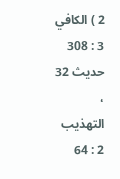2 ) الكافي 3 : 308 حديث 32 ، التهذيب 2 : 64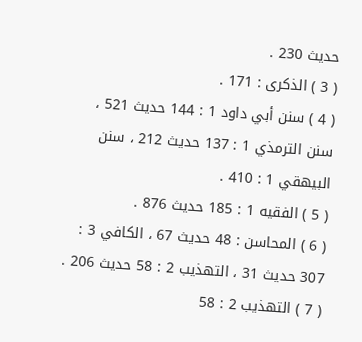حديث 230 .
( 3 ) الذكرى : 171 .
( 4 ) سنن أبي داود 1 : 144 حديث 521 ، سنن الترمذي 1 : 137 حديث 212 ، سنن البيهقي 1 : 410 .
( 5 ) الفقيه 1 : 185 حديث 876 .
( 6 ) المحاسن : 48 حديث 67 ، الكافي 3 : 307 حديث 31 ، التهذيب 2 : 58 حديث 206 .
( 7 ) التهذيب 2 : 58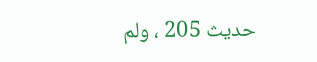حديث 205 ، ولم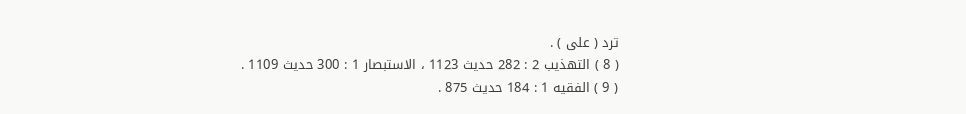ترد ( على ) .
( 8 ) التهذيب 2 : 282 حديث 1123 ، الاستبصار 1 : 300 حديث 1109 .
( 9 ) الفقيه 1 : 184 حديث 875 .